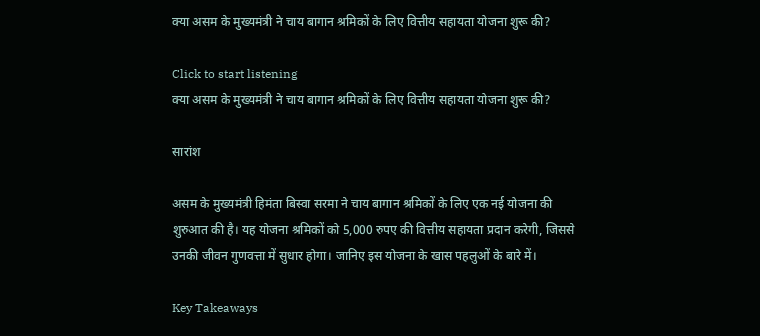क्या असम के मुख्यमंत्री ने चाय बागान श्रमिकों के लिए वित्तीय सहायता योजना शुरू की?

Click to start listening
क्या असम के मुख्यमंत्री ने चाय बागान श्रमिकों के लिए वित्तीय सहायता योजना शुरू की?

सारांश

असम के मुख्यमंत्री हिमंता बिस्वा सरमा ने चाय बागान श्रमिकों के लिए एक नई योजना की शुरुआत की है। यह योजना श्रमिकों को 5,000 रुपए की वित्तीय सहायता प्रदान करेगी, जिससे उनकी जीवन गुणवत्ता में सुधार होगा। जानिए इस योजना के खास पहलुओं के बारे में।

Key Takeaways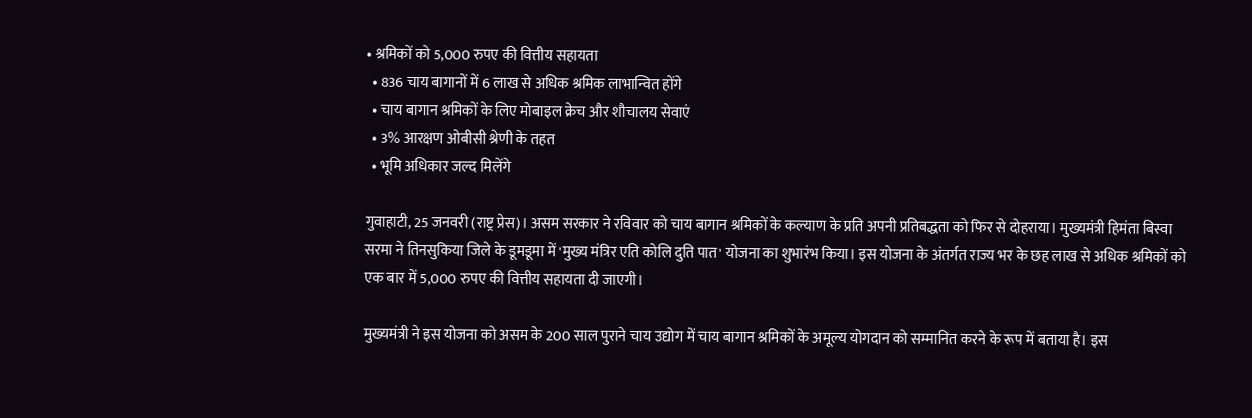• श्रमिकों को 5,000 रुपए की वित्तीय सहायता
  • 836 चाय बागानों में 6 लाख से अधिक श्रमिक लाभान्वित होंगे
  • चाय बागान श्रमिकों के लिए मोबाइल क्रेच और शौचालय सेवाएं
  • 3% आरक्षण ओबीसी श्रेणी के तहत
  • भूमि अधिकार जल्द मिलेंगे

गुवाहाटी, 25 जनवरी (राष्ट्र प्रेस)। असम सरकार ने रविवार को चाय बागान श्रमिकों के कल्याण के प्रति अपनी प्रतिबद्धता को फिर से दोहराया। मुख्यमंत्री हिमंता बिस्वा सरमा ने तिनसुकिया जिले के डूमडूमा में 'मुख्य मंत्रिर एति कोलि दुति पात' योजना का शुभारंभ किया। इस योजना के अंतर्गत राज्य भर के छह लाख से अधिक श्रमिकों को एक बार में 5,000 रुपए की वित्तीय सहायता दी जाएगी।

मुख्यमंत्री ने इस योजना को असम के 200 साल पुराने चाय उद्योग में चाय बागान श्रमिकों के अमूल्य योगदान को सम्मानित करने के रूप में बताया है। इस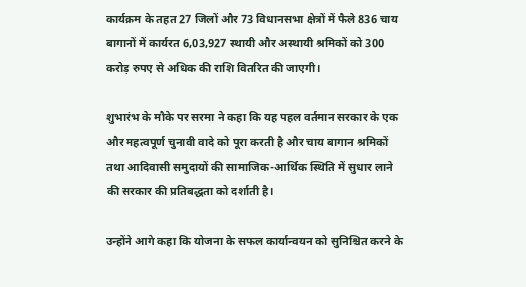कार्यक्रम के तहत 27 जिलों और 73 विधानसभा क्षेत्रों में फैले 836 चाय बागानों में कार्यरत 6,03,927 स्थायी और अस्थायी श्रमिकों को 300 करोड़ रुपए से अधिक की राशि वितरित की जाएगी।

शुभारंभ के मौके पर सरमा ने कहा कि यह पहल वर्तमान सरकार के एक और महत्वपूर्ण चुनावी वादे को पूरा करती है और चाय बागान श्रमिकों तथा आदिवासी समुदायों की सामाजिक-आर्थिक स्थिति में सुधार लाने की सरकार की प्रतिबद्धता को दर्शाती है।

उन्होंने आगे कहा कि योजना के सफल कार्यान्वयन को सुनिश्चित करने के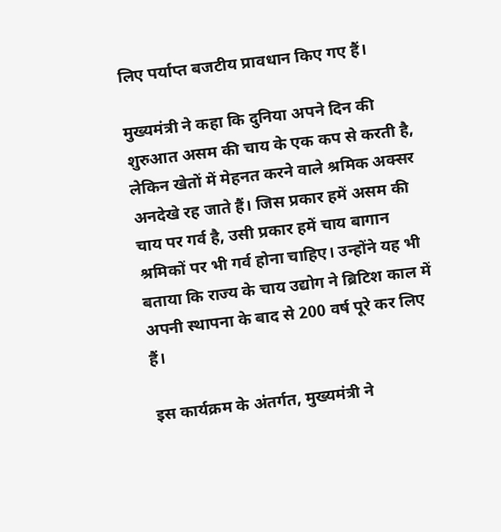लिए पर्याप्त बजटीय प्रावधान किए गए हैं।

मुख्यमंत्री ने कहा कि दुनिया अपने दिन की शुरुआत असम की चाय के एक कप से करती है, लेकिन खेतों में मेहनत करने वाले श्रमिक अक्सर अनदेखे रह जाते हैं। जिस प्रकार हमें असम की चाय पर गर्व है, उसी प्रकार हमें चाय बागान श्रमिकों पर भी गर्व होना चाहिए। उन्होंने यह भी बताया कि राज्य के चाय उद्योग ने ब्रिटिश काल में अपनी स्थापना के बाद से 200 वर्ष पूरे कर लिए हैं।

इस कार्यक्रम के अंतर्गत, मुख्यमंत्री ने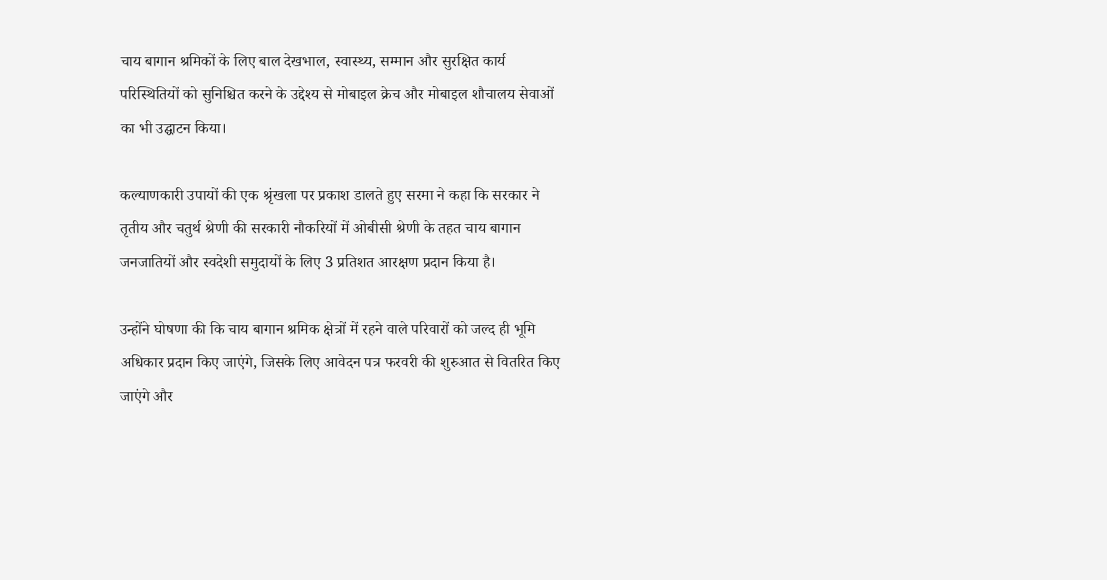चाय बागान श्रमिकों के लिए बाल देखभाल, स्वास्थ्य, सम्मान और सुरक्षित कार्य परिस्थितियों को सुनिश्चित करने के उद्देश्य से मोबाइल क्रेच और मोबाइल शौचालय सेवाओं का भी उद्घाटन किया।

कल्याणकारी उपायों की एक श्रृंखला पर प्रकाश डालते हुए सरमा ने कहा कि सरकार ने तृतीय और चतुर्थ श्रेणी की सरकारी नौकरियों में ओबीसी श्रेणी के तहत चाय बागान जनजातियों और स्वदेशी समुदायों के लिए 3 प्रतिशत आरक्षण प्रदान किया है।

उन्होंने घोषणा की कि चाय बागान श्रमिक क्षेत्रों में रहने वाले परिवारों को जल्द ही भूमि अधिकार प्रदान किए जाएंगे, जिसके लिए आवेदन पत्र फरवरी की शुरुआत से वितरित किए जाएंगे और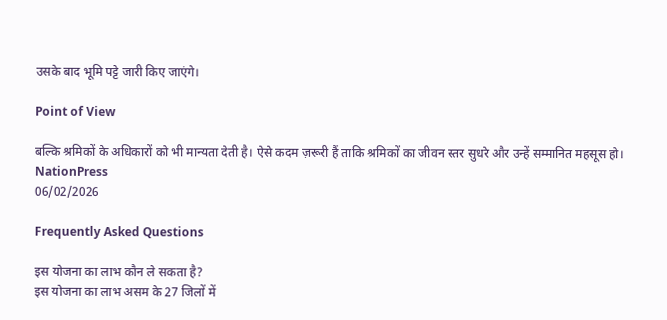उसके बाद भूमि पट्टे जारी किए जाएंगे।

Point of View

बल्कि श्रमिकों के अधिकारों को भी मान्यता देती है। ऐसे कदम ज़रूरी हैं ताकि श्रमिकों का जीवन स्तर सुधरे और उन्हें सम्मानित महसूस हो।
NationPress
06/02/2026

Frequently Asked Questions

इस योजना का लाभ कौन ले सकता है?
इस योजना का लाभ असम के 27 जिलों में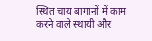स्थित चाय बागानों में काम करने वाले स्थायी और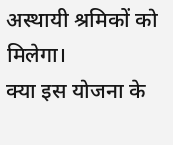अस्थायी श्रमिकों को मिलेगा।
क्या इस योजना के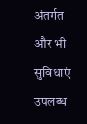अंतर्गत और भी सुविधाएं उपलब्ध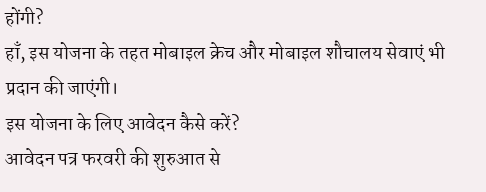होंगी?
हाँ, इस योजना के तहत मोबाइल क्रेच और मोबाइल शौचालय सेवाएं भी प्रदान की जाएंगी।
इस योजना के लिए आवेदन कैसे करें?
आवेदन पत्र फरवरी की शुरुआत से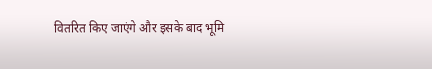वितरित किए जाएंगे और इसके बाद भूमि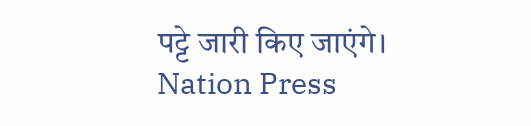पट्टे जारी किए जाएंगे।
Nation Press